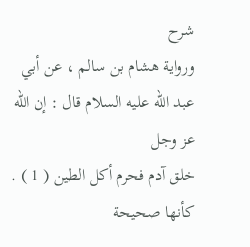شرح
ورواية هشام بن سالم ، عن أبي عبد الله عليه السلام قال : إن الله عز وجل
خلق آدم فحرم أكل الطين ( 1 ) .
كأنها صحيحة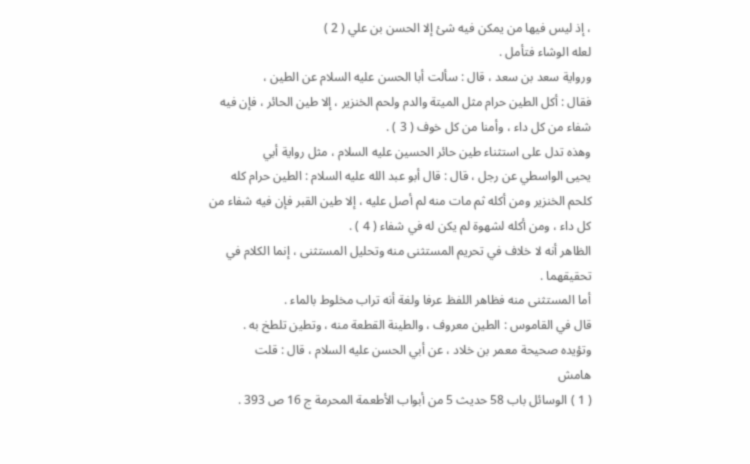، إذ ليس فيها من يمكن فيه شئ إلا الحسن بن علي ( 2 )
لعله الوشاء فتأمل .
ورواية سعد بن سعد ، قال : سألت أبا الحسن عليه السلام عن الطين ،
فقال : أكل الطين حرام مثل الميتة والدم ولحم الخنزير ، إلا طين الحائر ، فإن فيه
شفاء من كل داء ، وأمنا من كل خوف ( 3 ) .
وهذه تدل على استثناء طين حائر الحسين عليه السلام ، مثل رواية أبي
يحيى الواسطي عن رجل ، قال : قال أبو عبد الله عليه السلام : الطين حرام كله
كلحم الخنزير ومن أكله ثم مات منه لم أصل عليه ، إلا طين القبر فإن فيه شفاء من
كل داء ، ومن أكله لشهوة لم يكن له في شفاء ( 4 ) .
الظاهر أنه لا خلاف في تحريم المستثنى منه وتحليل المستثنى ، إنما الكلام في
تحقيقهما .
أما المستثنى منه فظاهر اللفظ عرفا ولغة أنه تراب مخلوط بالماء .
قال في القاموس : الطين معروف ، والطينة القطعة منه ، وتطين تلطخ به .
وتؤيده صحيحة معمر بن خلاد ، عن أبي الحسن عليه السلام ، قال : قلت
هامش
( 1 ) الوسائل باب 58 حديث 5 من أبواب الأطعمة المحرمة ج 16 ص 393 .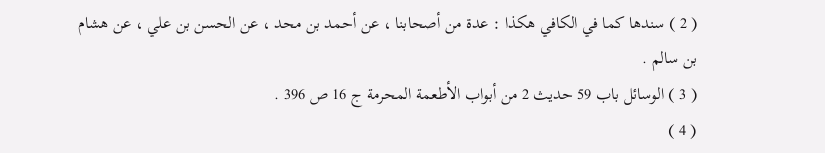( 2 ) سندها كما في الكافي هكذا : عدة من أصحابنا ، عن أحمد بن محد ، عن الحسن بن علي ، عن هشام
بن سالم .
( 3 ) الوسائل باب 59 حديث 2 من أبواب الأطعمة المحرمة ج 16 ص 396 .
( 4 )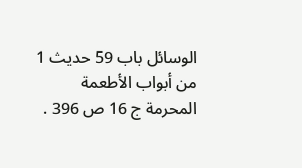الوسائل باب 59 حديث 1 من أبواب الأطعمة المحرمة ج 16 ص 396 .